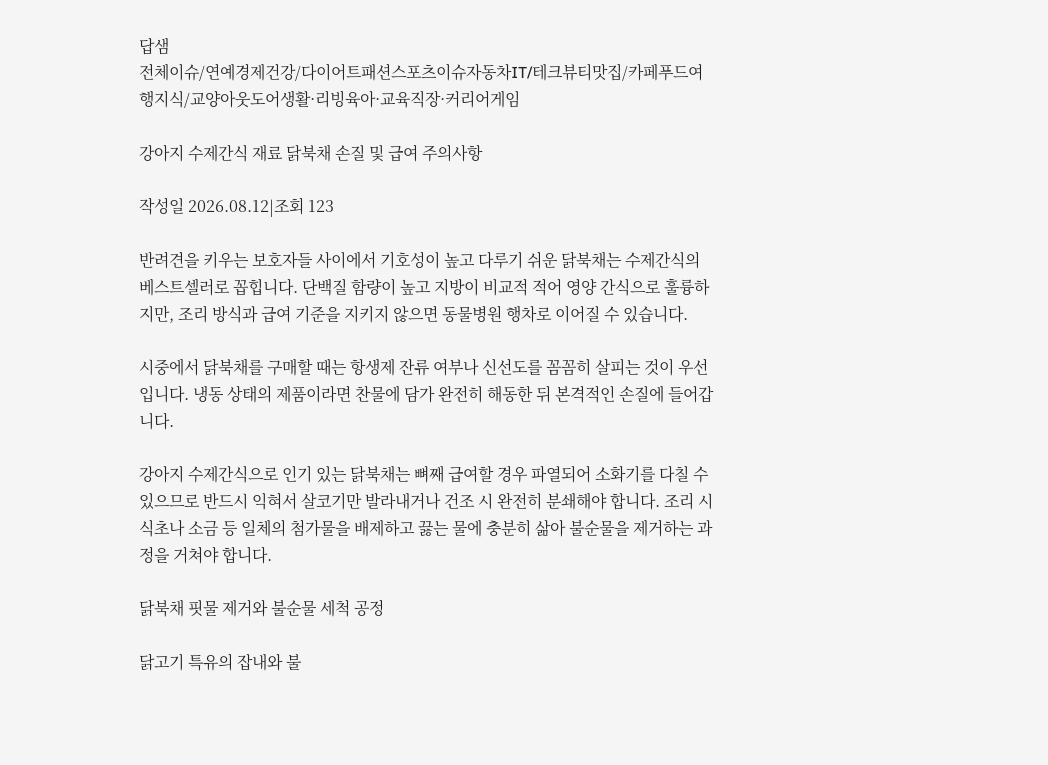답샘
전체이슈/연예경제건강/다이어트패션스포츠이슈자동차IT/테크뷰티맛집/카페푸드여행지식/교양아웃도어생활·리빙육아·교육직장·커리어게임

강아지 수제간식 재료 닭북채 손질 및 급여 주의사항

작성일 2026.08.12|조회 123

반려견을 키우는 보호자들 사이에서 기호성이 높고 다루기 쉬운 닭북채는 수제간식의 베스트셀러로 꼽힙니다. 단백질 함량이 높고 지방이 비교적 적어 영양 간식으로 훌륭하지만, 조리 방식과 급여 기준을 지키지 않으면 동물병원 행차로 이어질 수 있습니다.

시중에서 닭북채를 구매할 때는 항생제 잔류 여부나 신선도를 꼼꼼히 살피는 것이 우선입니다. 냉동 상태의 제품이라면 찬물에 담가 완전히 해동한 뒤 본격적인 손질에 들어갑니다.

강아지 수제간식으로 인기 있는 닭북채는 뼈째 급여할 경우 파열되어 소화기를 다칠 수 있으므로 반드시 익혀서 살코기만 발라내거나 건조 시 완전히 분쇄해야 합니다. 조리 시 식초나 소금 등 일체의 첨가물을 배제하고 끓는 물에 충분히 삶아 불순물을 제거하는 과정을 거쳐야 합니다.

닭북채 핏물 제거와 불순물 세척 공정

닭고기 특유의 잡내와 불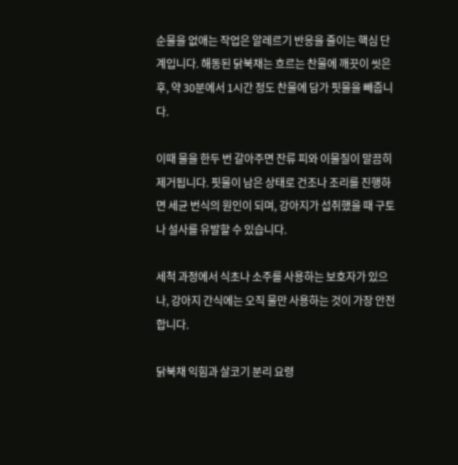순물을 없애는 작업은 알레르기 반응을 줄이는 핵심 단계입니다. 해동된 닭북채는 흐르는 찬물에 깨끗이 씻은 후, 약 30분에서 1시간 정도 찬물에 담가 핏물을 빼줍니다.

이때 물을 한두 번 갈아주면 잔류 피와 이물질이 말끔히 제거됩니다. 핏물이 남은 상태로 건조나 조리를 진행하면 세균 번식의 원인이 되며, 강아지가 섭취했을 때 구토나 설사를 유발할 수 있습니다.

세척 과정에서 식초나 소주를 사용하는 보호자가 있으나, 강아지 간식에는 오직 물만 사용하는 것이 가장 안전합니다.

닭북채 익힘과 살코기 분리 요령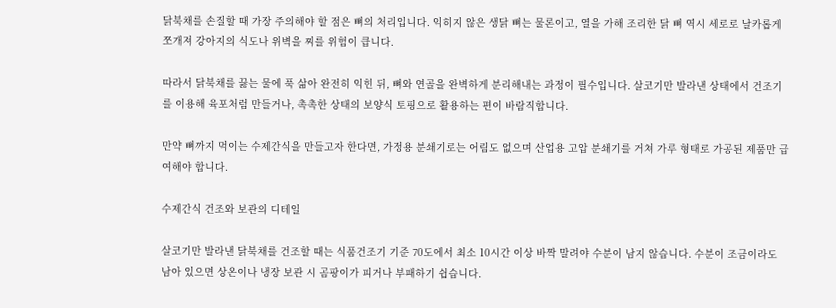닭북채를 손질할 때 가장 주의해야 할 점은 뼈의 처리입니다. 익히지 않은 생닭 뼈는 물론이고, 열을 가해 조리한 닭 뼈 역시 세로로 날카롭게 쪼개져 강아지의 식도나 위벽을 찌를 위험이 큽니다.

따라서 닭북채를 끓는 물에 푹 삶아 완전히 익힌 뒤, 뼈와 연골을 완벽하게 분리해내는 과정이 필수입니다. 살코기만 발라낸 상태에서 건조기를 이용해 육포처럼 만들거나, 촉촉한 상태의 보양식 토핑으로 활용하는 편이 바람직합니다.

만약 뼈까지 먹이는 수제간식을 만들고자 한다면, 가정용 분쇄기로는 어림도 없으며 산업용 고압 분쇄기를 거쳐 가루 형태로 가공된 제품만 급여해야 합니다.

수제간식 건조와 보관의 디테일

살코기만 발라낸 닭북채를 건조할 때는 식품건조기 기준 70도에서 최소 10시간 이상 바짝 말려야 수분이 남지 않습니다. 수분이 조금이라도 남아 있으면 상온이나 냉장 보관 시 곰팡이가 피거나 부패하기 쉽습니다.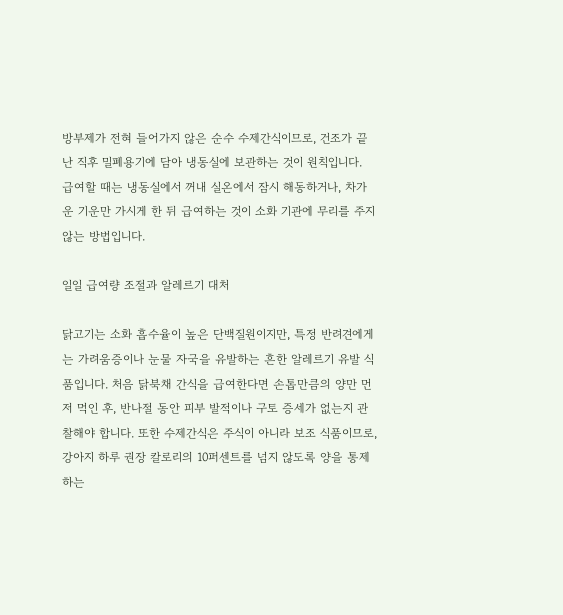방부제가 전혀 들어가지 않은 순수 수제간식이므로, 건조가 끝난 직후 밀폐용기에 담아 냉동실에 보관하는 것이 원칙입니다. 급여할 때는 냉동실에서 꺼내 실온에서 잠시 해동하거나, 차가운 기운만 가시게 한 뒤 급여하는 것이 소화 기관에 무리를 주지 않는 방법입니다.

일일 급여량 조절과 알레르기 대처

닭고기는 소화 흡수율이 높은 단백질원이지만, 특정 반려견에게는 가려움증이나 눈물 자국을 유발하는 흔한 알레르기 유발 식품입니다. 처음 닭북채 간식을 급여한다면 손톱만큼의 양만 먼저 먹인 후, 반나절 동안 피부 발적이나 구토 증세가 없는지 관찰해야 합니다. 또한 수제간식은 주식이 아니라 보조 식품이므로, 강아지 하루 권장 칼로리의 10퍼센트를 넘지 않도록 양을 통제하는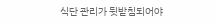식단 관리가 뒷받침되어야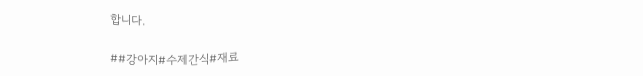합니다.

##강아지#수제간식#재료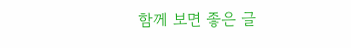함께 보면 좋은 글